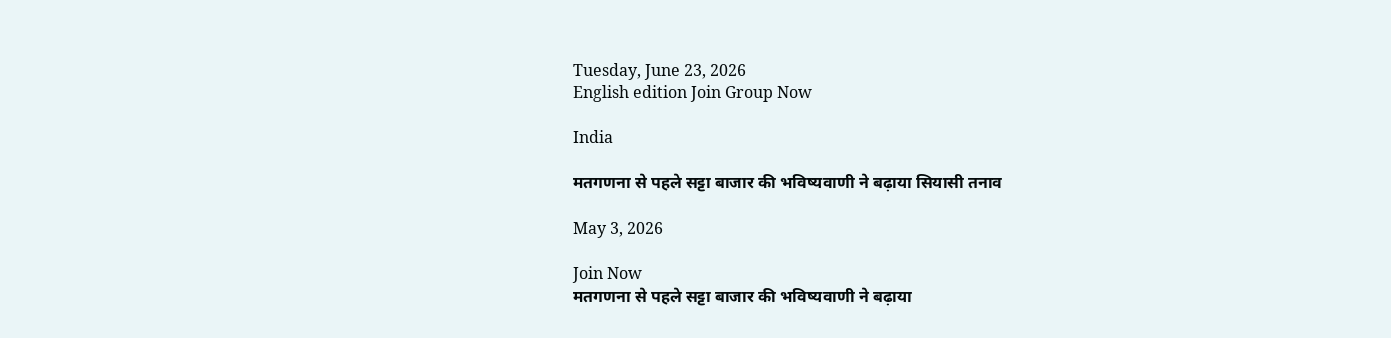Tuesday, June 23, 2026
English edition Join Group Now

India

मतगणना से पहले सट्टा बाजार की भविष्यवाणी ने बढ़ाया सियासी तनाव

May 3, 2026

Join Now
मतगणना से पहले सट्टा बाजार की भविष्यवाणी ने बढ़ाया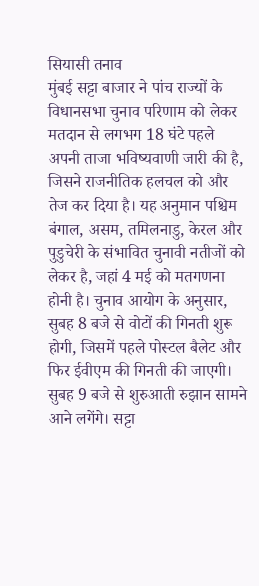सियासी तनाव
मुंबई सट्टा बाजार ने पांच राज्यों के विधानसभा चुनाव परिणाम को लेकर मतदान से लगभग 18 घंटे पहले अपनी ताजा भविष्यवाणी जारी की है, जिसने राजनीतिक हलचल को और तेज कर दिया है। यह अनुमान पश्चिम बंगाल, असम, तमिलनाडु, केरल और पुडुचेरी के संभावित चुनावी नतीजों को लेकर है, जहां 4 मई को मतगणना होनी है। चुनाव आयोग के अनुसार, सुबह 8 बजे से वोटों की गिनती शुरू होगी, जिसमें पहले पोस्टल बैलेट और फिर ईवीएम की गिनती की जाएगी। सुबह 9 बजे से शुरुआती रुझान सामने आने लगेंगे। सट्टा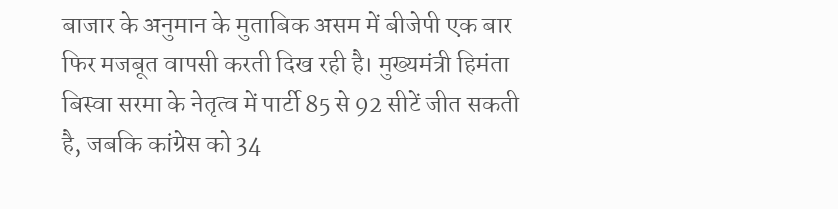बाजार के अनुमान के मुताबिक असम में बीजेपी एक बार फिर मजबूत वापसी करती दिख रही है। मुख्यमंत्री हिमंता बिस्वा सरमा के नेतृत्व में पार्टी 85 से 92 सीटें जीत सकती है, जबकि कांग्रेस को 34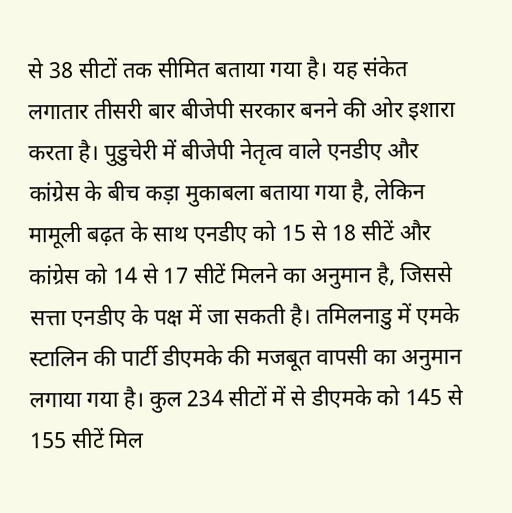से 38 सीटों तक सीमित बताया गया है। यह संकेत लगातार तीसरी बार बीजेपी सरकार बनने की ओर इशारा करता है। पुडुचेरी में बीजेपी नेतृत्व वाले एनडीए और कांग्रेस के बीच कड़ा मुकाबला बताया गया है, लेकिन मामूली बढ़त के साथ एनडीए को 15 से 18 सीटें और कांग्रेस को 14 से 17 सीटें मिलने का अनुमान है, जिससे सत्ता एनडीए के पक्ष में जा सकती है। तमिलनाडु में एमके स्टालिन की पार्टी डीएमके की मजबूत वापसी का अनुमान लगाया गया है। कुल 234 सीटों में से डीएमके को 145 से 155 सीटें मिल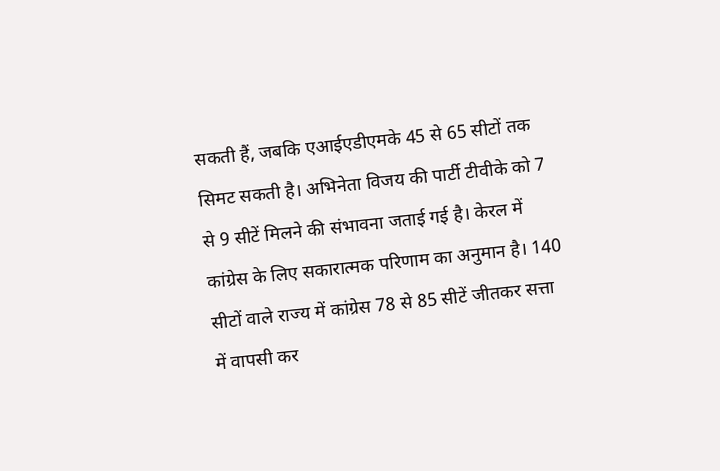सकती हैं, जबकि एआईएडीएमके 45 से 65 सीटों तक सिमट सकती है। अभिनेता विजय की पार्टी टीवीके को 7 से 9 सीटें मिलने की संभावना जताई गई है। केरल में कांग्रेस के लिए सकारात्मक परिणाम का अनुमान है। 140 सीटों वाले राज्य में कांग्रेस 78 से 85 सीटें जीतकर सत्ता में वापसी कर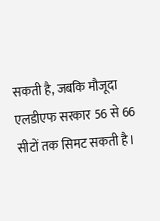सकती है, जबकि मौजूदा एलडीएफ सरकार 56 से 66 सीटों तक सिमट सकती है।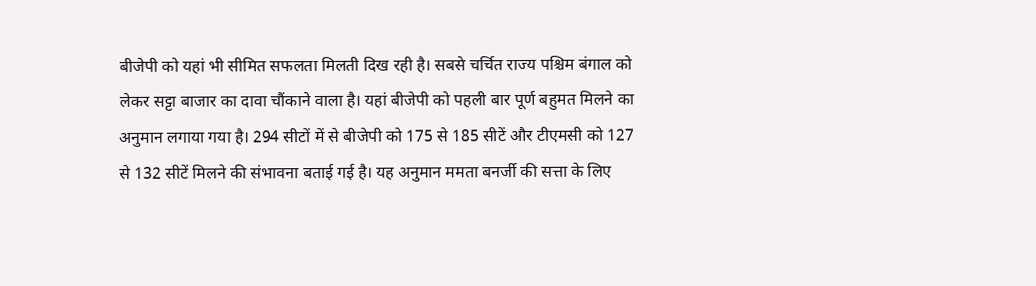बीजेपी को यहां भी सीमित सफलता मिलती दिख रही है। सबसे चर्चित राज्य पश्चिम बंगाल को लेकर सट्टा बाजार का दावा चौंकाने वाला है। यहां बीजेपी को पहली बार पूर्ण बहुमत मिलने का अनुमान लगाया गया है। 294 सीटों में से बीजेपी को 175 से 185 सीटें और टीएमसी को 127 से 132 सीटें मिलने की संभावना बताई गई है। यह अनुमान ममता बनर्जी की सत्ता के लिए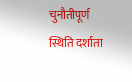चुनौतीपूर्ण स्थिति दर्शाता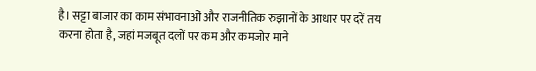है। सट्टा बाजार का काम संभावनाओं और राजनीतिक रुझानों के आधार पर दरें तय करना होता है, जहां मजबूत दलों पर कम और कमजोर माने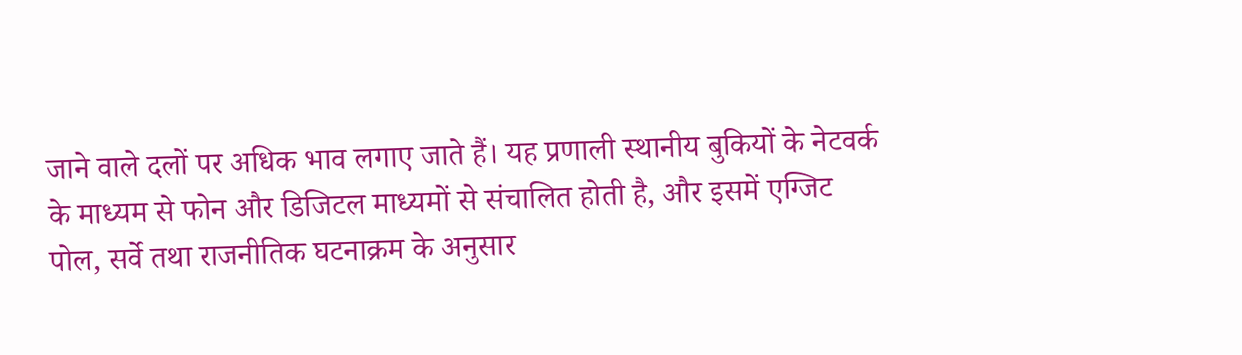जाने वाले दलों पर अधिक भाव लगाए जाते हैं। यह प्रणाली स्थानीय बुकियों के नेटवर्क के माध्यम से फोन और डिजिटल माध्यमों से संचालित होती है, और इसमें एग्जिट पोल, सर्वे तथा राजनीतिक घटनाक्रम के अनुसार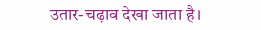उतार-चढ़ाव देखा जाता है।